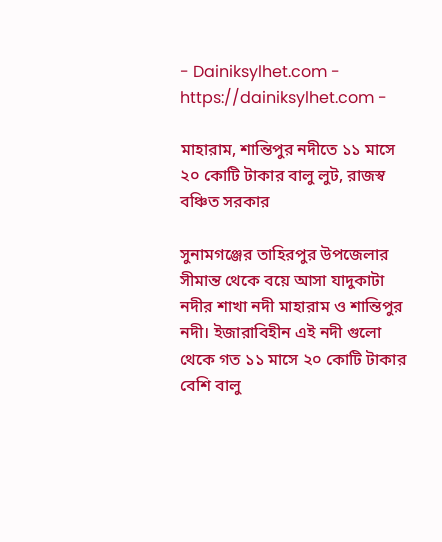- Dainiksylhet.com - https://dainiksylhet.com -

মাহারাম, শান্তিপুর নদীতে ১১ মাসে ২০ কোটি টাকার বালু লুট, রাজস্ব বঞ্চিত সরকার

সুনামগঞ্জের তাহিরপুর উপজেলার সীমান্ত থেকে বয়ে আসা যাদুকাটা নদীর শাখা নদী মাহারাম ও শান্তিপুর নদী। ইজারাবিহীন এই নদী গুলো থেকে গত ১১ মাসে ২০ কোটি টাকার বেশি বালু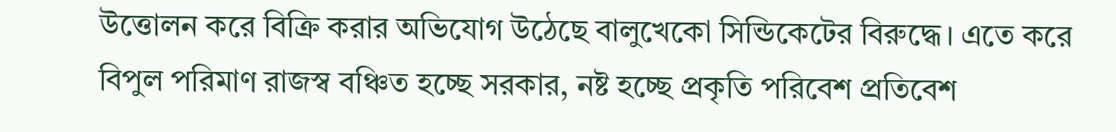উত্তোলন করে বিক্রি করার অভিযোগ উঠেছে বালুখেকো সিন্ডিকেটের বিরুদ্ধে। এতে করে বিপুল পরিমাণ রাজস্ব বঞ্চিত হচ্ছে সরকার, নষ্ট হচ্ছে প্রকৃতি পরিবেশ প্রতিবেশ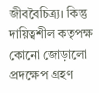জীববৈচিত্র্য। কিন্তু দায়িত্বশীল কতৃপক্ষ কোনো জোড়ালো প্রদক্ষেপ গ্রহণ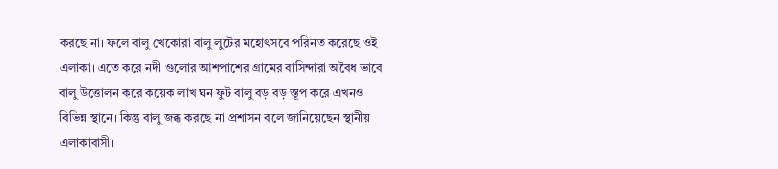করছে না। ফলে বালু খেকোরা বালু লুটের মহোৎসবে পরিনত করেছে ওই এলাকা। এতে করে নদী গুলোর আশপাশের গ্রামের বাসিন্দারা অবৈধ ভাবে বালু উত্তোলন করে কয়েক লাখ ঘন ফুট বালু বড় বড় স্তূপ করে এখনও বিভিন্ন স্থানে। কিন্তু বালু জব্ধ করছে না প্রশাসন বলে জানিয়েছেন স্থানীয় এলাকাবাসী।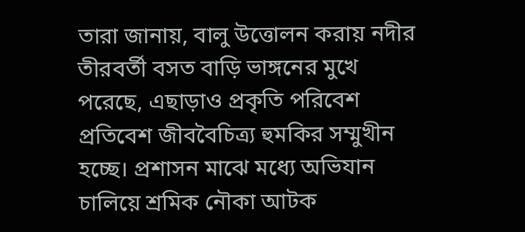তারা জানায়, বালু উত্তোলন করায় নদীর তীরবর্তী বসত বাড়ি ভাঙ্গনের মুখে পরেছে, এছাড়াও প্রকৃতি পরিবেশ প্রতিবেশ জীববৈচিত্র্য হুমকির সম্মুখীন হচ্ছে। প্রশাসন মাঝে মধ্যে অভিযান চালিয়ে শ্রমিক নৌকা আটক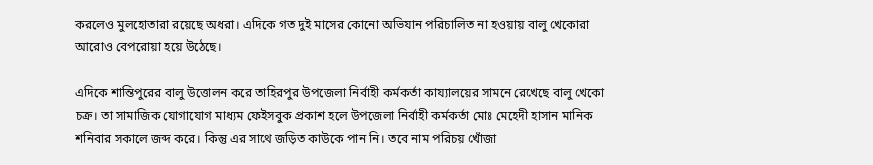করলেও মুলহোতারা রয়েছে অধরা। এদিকে গত দুই মাসের কোনো অভিযান পরিচালিত না হওয়ায় বালু খেকোরা আরোও বেপরোয়া হয়ে উঠেছে।

এদিকে শান্তিপুরের বালু উত্তোলন করে তাহিরপুর উপজেলা নির্বাহী কর্মকর্তা কায্যালয়ের সামনে রেখেছে বালু খেকো চক্র। তা সামাজিক যোগাযোগ মাধ্যম ফেইসবুক প্রকাশ হলে উপজেলা নির্বাহী কর্মকর্তা মোঃ মেহেদী হাসান মানিক শনিবার সকালে জব্দ করে। কিন্তু এর সাথে জড়িত কাউকে পান নি। তবে নাম পরিচয় খোঁজা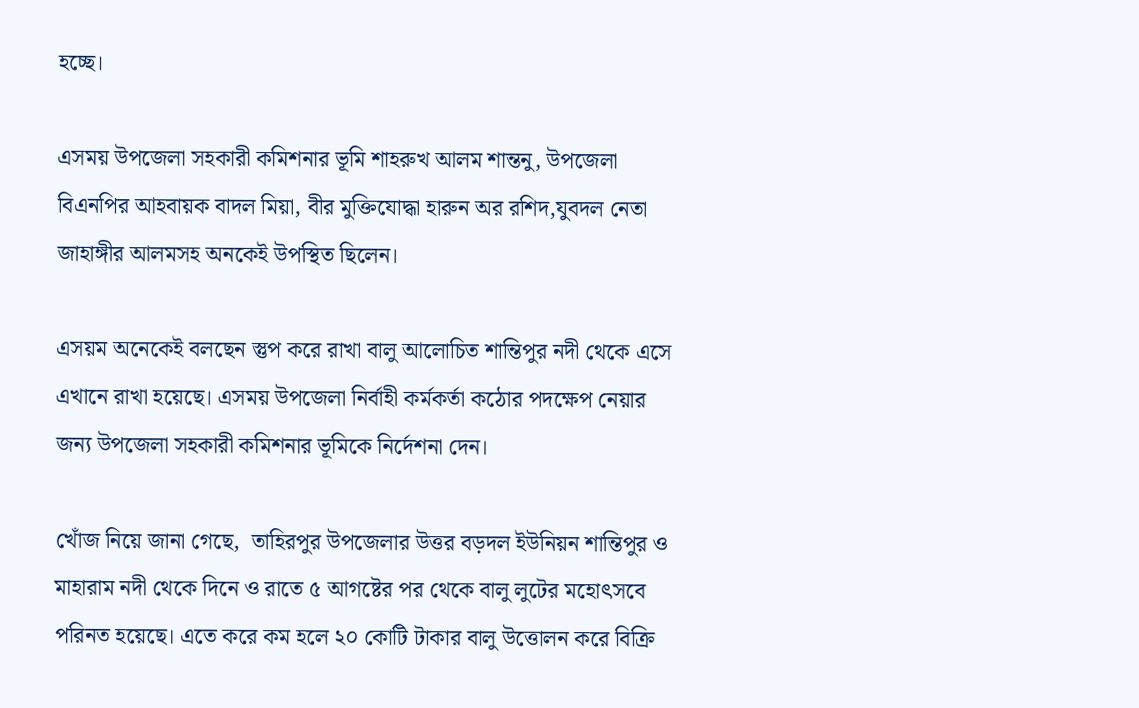হচ্ছে।

এসময় উপজেলা সহকারী কমিশনার ভূমি শাহরুখ আলম শান্তনু, উপজেলা বিএনপির আহবায়ক বাদল মিয়া, বীর মুক্তিযোদ্ধা হারুন অর রশিদ,যুবদল নেতা জাহাঙ্গীর আলমসহ অনকেই উপস্থিত ছিলেন।

এসয়ম অনেকেই বলছেন স্তুপ করে রাখা বালু আলোচিত শান্তিপুর নদী থেকে এসে এখানে রাখা হয়েছে। এসময় উপজেলা নির্বাহী কর্মকর্তা কঠোর পদক্ষেপ নেয়ার জন্য উপজেলা সহকারী কমিশনার ভূমিকে নির্দেশনা দেন।

খোঁজ নিয়ে জানা গেছে,  তাহিরপুর উপজেলার উত্তর বড়দল ইউনিয়ন শান্তিপুর ও মাহারাম নদী থেকে দিনে ও রাতে ৫ আগষ্টের পর থেকে বালু লুটের মহোৎসবে পরিনত হয়েছে। এতে করে কম হলে ২০ কোটি টাকার বালু উত্তোলন করে বিক্রি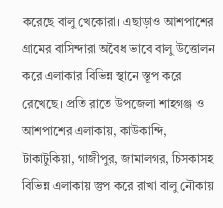করেছে বালু খেকোরা। এছাড়াও আশপাশের গ্রামের বাসিন্দারা অবৈধ ভাবে বালু উত্তোলন করে এলাকার বিভিন্ন স্থানে স্তূপ করে রেখেছে। প্রতি রাতে উপজেলা শাহগঞ্জ ও আশপাশের এলাকায়, কাউকান্দি, টাকাটুকিয়া, গাজীপুর, জামালগর, চিসকাসহ বিভিন্ন এলাকায় স্তুপ করে রাখা বালু নৌকায়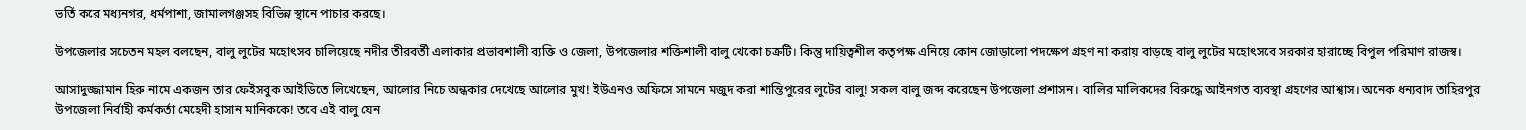ভর্তি করে মধ্যনগর, ধর্মপাশা, জামালগঞ্জসহ বিভিন্ন স্থানে পাচার করছে।

উপজেলার সচেতন মহল বলছেন, বালু লুটের মহোৎসব চালিয়েছে নদীর তীরবর্তী এলাকার প্রভাবশালী ব্যক্তি ও জেলা, উপজেলার শক্তিশালী বালু খেকো চক্রটি। কিন্তু দায়িত্বশীল কতৃপক্ষ এনিয়ে কোন জোড়ালো পদক্ষেপ গ্রহণ না করায় বাড়ছে বালু লুটের মহোৎসবে সরকার হারাচ্ছে বিপুল পরিমাণ রাজস্ব।

আসাদুজ্জামান হিরু নামে একজন তার ফেইসবুক আইডিতে লিখেছেন, আলোর নিচে অন্ধকার দেখেছে আলোর মুখ! ইউএনও অফিসে সামনে মজুদ করা শান্তিপুরের লুটের বালু! সকল বালু জব্দ করেছেন উপজেলা প্রশাসন। বালির মালিকদের বিরুদ্ধে আইনগত ব্যবস্থা গ্রহণের আশ্বাস। অনেক ধন্যবাদ তাহিরপুর উপজেলা নির্বাহী কর্মকর্তা মেহেদী হাসান মানিককে! তবে এই বালু যেন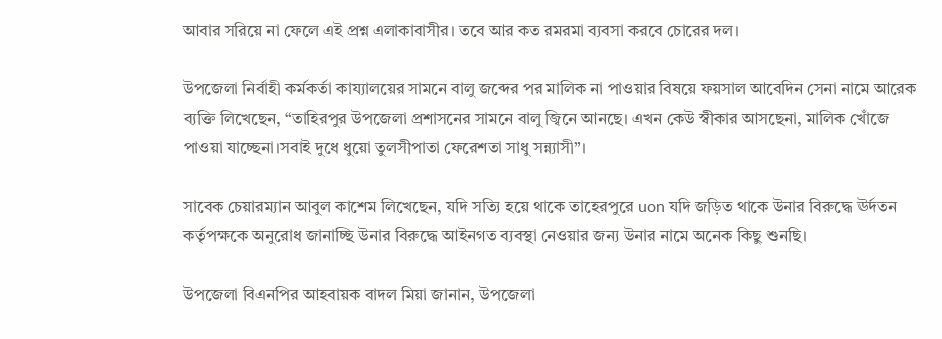আবার সরিয়ে না ফেলে এই প্রশ্ন এলাকাবাসীর। তবে আর কত রমরমা ব্যবসা করবে চোরের দল।

উপজেলা নির্বাহী কর্মকর্তা কায্যালয়ের সামনে বালু জব্দের পর মালিক না পাওয়ার বিষয়ে ফয়সাল আবেদিন সেনা নামে আরেক ব্যক্তি লিখেছেন, “তাহিরপুর উপজেলা প্রশাসনের সামনে বালু জ্বিনে আনছে। এখন কেউ স্বীকার আসছেনা, মালিক খোঁজে পাওয়া যাচ্ছেনা।সবাই দুধে ধুয়ো তুলসীপাতা ফেরেশতা সাধু সন্ন্যাসী”।

সাবেক চেয়ারম্যান আবুল কাশেম লিখেছেন, যদি সত্যি হয়ে থাকে তাহেরপুরে uon যদি জড়িত থাকে উনার বিরুদ্ধে ঊর্দতন কর্তৃপক্ষকে অনুরোধ জানাচ্ছি উনার বিরুদ্ধে আইনগত ব্যবস্থা নেওয়ার জন্য উনার নামে অনেক কিছু শুনছি।

উপজেলা বিএনপির আহবায়ক বাদল মিয়া জানান, উপজেলা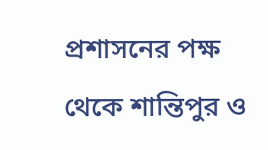প্রশাসনের পক্ষ থেকে শান্তিপুর ও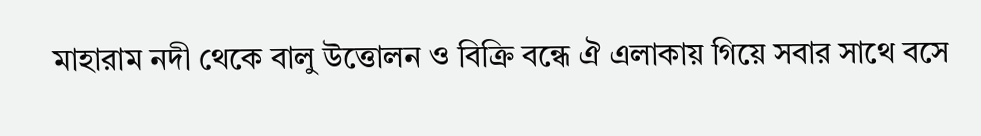মাহারাম নদী থেকে বালু উত্তোলন ও বিক্রি বন্ধে ঐ এলাকায় গিয়ে সবার সাথে বসে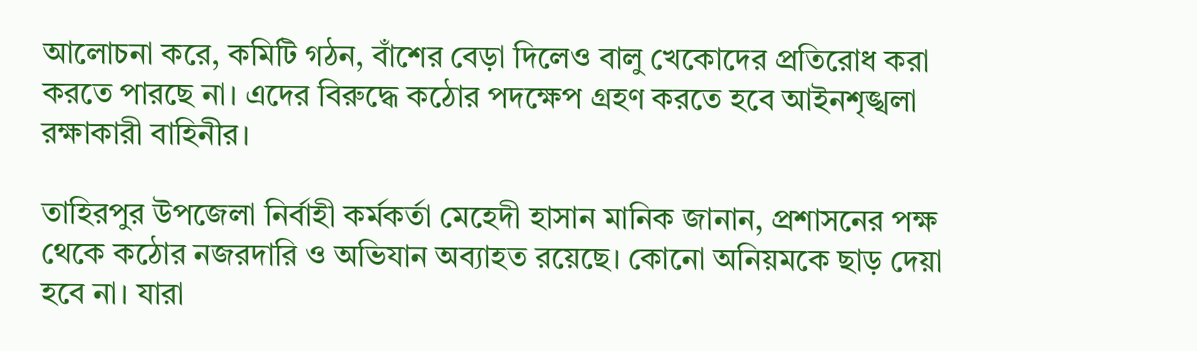আলোচনা করে, কমিটি গঠন, বাঁশের বেড়া দিলেও বালু খেকোদের প্রতিরোধ করা করতে পারছে না। এদের বিরুদ্ধে কঠোর পদক্ষেপ গ্রহণ করতে হবে আইনশৃঙ্খলা রক্ষাকারী বাহিনীর।

তাহিরপুর উপজেলা নির্বাহী কর্মকর্তা মেহেদী হাসান মানিক জানান, প্রশাসনের পক্ষ থেকে কঠোর নজরদারি ও অভিযান অব্যাহত রয়েছে। কোনো অনিয়মকে ছাড় দেয়া হবে না। যারা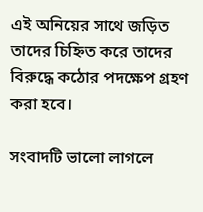এই অনিয়ের সাথে জড়িত তাদের চিহ্নিত করে তাদের বিরুদ্ধে কঠোর পদক্ষেপ গ্রহণ করা হবে।

সংবাদটি ভালো লাগলে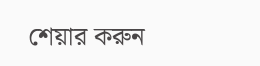শেয়ার করুন